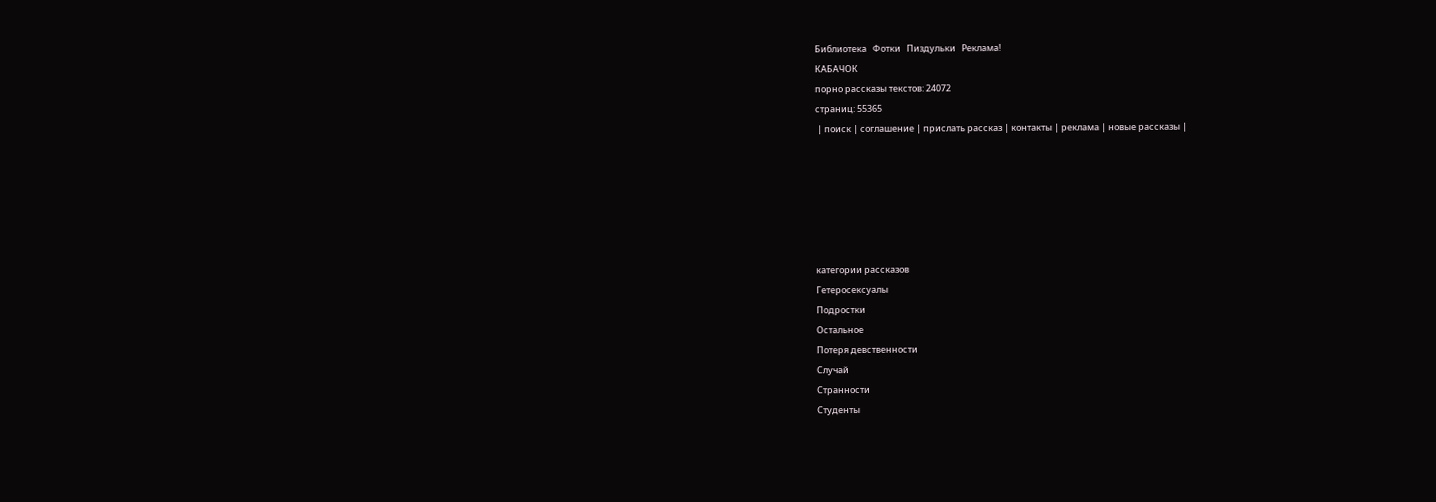Библиотека   Фотки   Пиздульки   Реклама!
КАБАЧОК
порно рассказы текстов: 24072
страниц: 55365
 | поиск | соглашение | прислать рассказ | контакты | реклама | новые рассказы |






категории рассказов
Гетеросексуалы
Подростки
Остальное
Потеря девственности
Случай
Странности
Студенты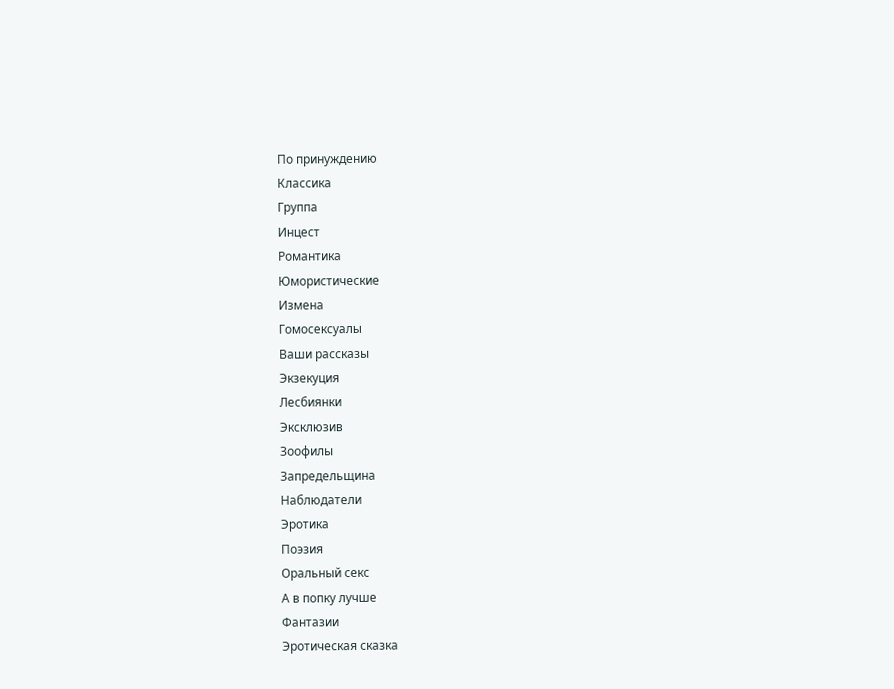По принуждению
Классика
Группа
Инцест
Романтика
Юмористические
Измена
Гомосексуалы
Ваши рассказы
Экзекуция
Лесбиянки
Эксклюзив
Зоофилы
Запредельщина
Наблюдатели
Эротика
Поэзия
Оральный секс
А в попку лучше
Фантазии
Эротическая сказка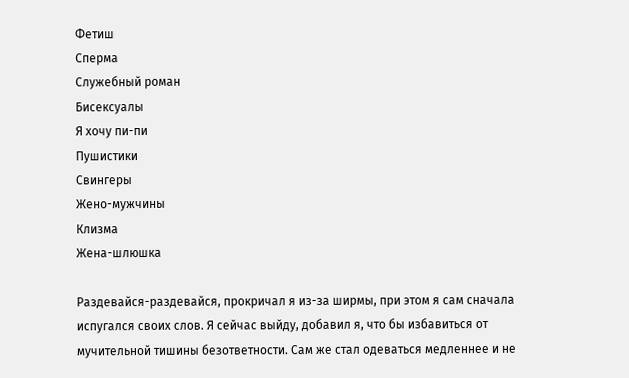Фетиш
Сперма
Служебный роман
Бисексуалы
Я хочу пи-пи
Пушистики
Свингеры
Жено-мужчины
Клизма
Жена-шлюшка

Раздевайся-раздевайся, прокричал я из-за ширмы, при этом я сам сначала испугался своих слов. Я сейчас выйду, добавил я, что бы избавиться от мучительной тишины безответности. Сам же стал одеваться медленнее и не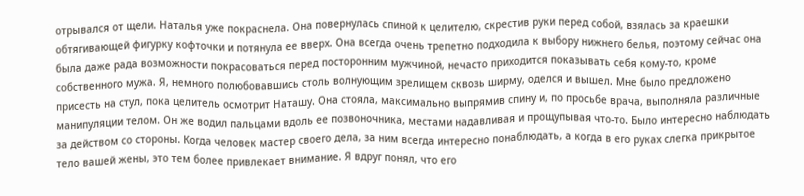отрывался от щели. Наталья уже покраснела. Она повернулась спиной к целителю, скрестив руки перед собой, взялась за краешки обтягивающей фигурку кофточки и потянула ее вверх. Она всегда очень трепетно подходила к выбору нижнего белья, поэтому сейчас она была даже рада возможности покрасоваться перед посторонним мужчиной, нечасто приходится показывать себя кому-то, кроме собственного мужа. Я, немного полюбовавшись столь волнующим зрелищем сквозь ширму, оделся и вышел. Мне было предложено присесть на стул, пока целитель осмотрит Наташу. Она стояла, максимально выпрямив спину и, по просьбе врача, выполняла различные манипуляции телом. Он же водил пальцами вдоль ее позвоночника, местами надавливая и прощупывая что-то. Было интересно наблюдать за действом со стороны. Когда человек мастер своего дела, за ним всегда интересно понаблюдать, а когда в его руках слегка прикрытое тело вашей жены, это тем более привлекает внимание. Я вдруг понял, что его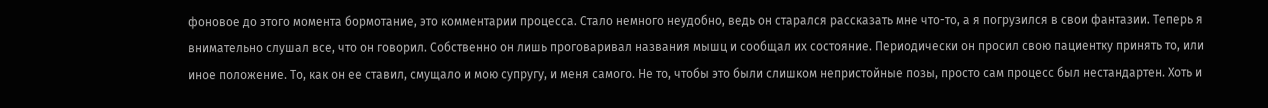фоновое до этого момента бормотание, это комментарии процесса. Стало немного неудобно, ведь он старался рассказать мне что-то, а я погрузился в свои фантазии. Теперь я внимательно слушал все, что он говорил. Собственно он лишь проговаривал названия мышц и сообщал их состояние. Периодически он просил свою пациентку принять то, или иное положение. То, как он ее ставил, смущало и мою супругу, и меня самого. Не то, чтобы это были слишком непристойные позы, просто сам процесс был нестандартен. Хоть и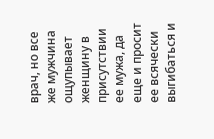врач, но все же мужчина ощупывает женщину в присутствии ее мужа, да еще и просит ее всячески выгибаться и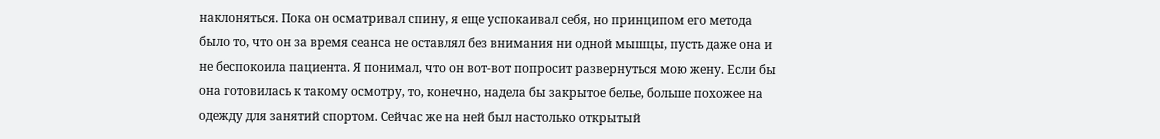наклоняться. Пока он осматривал спину, я еще успокаивал себя, но принципом его метода было то, что он за время сеанса не оставлял без внимания ни одной мышцы, пусть даже она и не беспокоила пациента. Я понимал, что он вот-вот попросит развернуться мою жену. Если бы она готовилась к такому осмотру, то, конечно, надела бы закрытое белье, больше похожее на одежду для занятий спортом. Сейчас же на ней был настолько открытый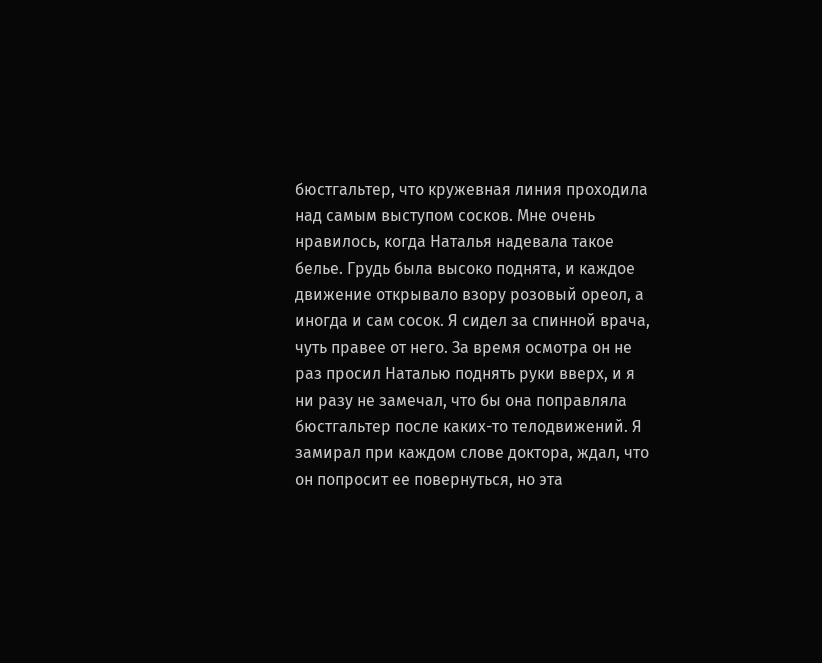бюстгальтер, что кружевная линия проходила над самым выступом сосков. Мне очень нравилось, когда Наталья надевала такое белье. Грудь была высоко поднята, и каждое движение открывало взору розовый ореол, а иногда и сам сосок. Я сидел за спинной врача, чуть правее от него. За время осмотра он не раз просил Наталью поднять руки вверх, и я ни разу не замечал, что бы она поправляла бюстгальтер после каких-то телодвижений. Я замирал при каждом слове доктора, ждал, что он попросит ее повернуться, но эта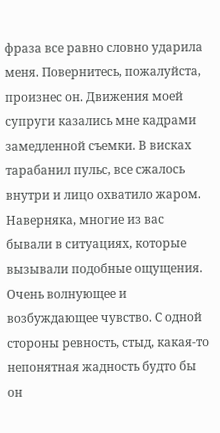фраза все равно словно ударила меня. Повернитесь, пожалуйста, произнес он. Движения моей супруги казались мне кадрами замедленной съемки. В висках тарабанил пульс, все сжалось внутри и лицо охватило жаром. Наверняка, многие из вас бывали в ситуациях, которые вызывали подобные ощущения. Очень волнующее и возбуждающее чувство. С одной стороны ревность, стыд, какая-то непонятная жадность будто бы он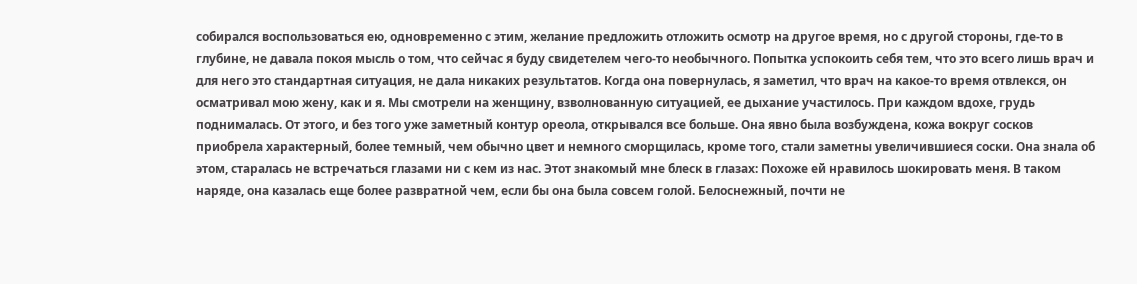собирался воспользоваться ею, одновременно с этим, желание предложить отложить осмотр на другое время, но с другой стороны, где-то в глубине, не давала покоя мысль о том, что сейчас я буду свидетелем чего-то необычного. Попытка успокоить себя тем, что это всего лишь врач и для него это стандартная ситуация, не дала никаких результатов. Когда она повернулась, я заметил, что врач на какое-то время отвлекся, он осматривал мою жену, как и я. Мы смотрели на женщину, взволнованную ситуацией, ее дыхание участилось. При каждом вдохе, грудь поднималась. От этого, и без того уже заметный контур ореола, открывался все больше. Она явно была возбуждена, кожа вокруг сосков приобрела характерный, более темный, чем обычно цвет и немного сморщилась, кроме того, стали заметны увеличившиеся соски. Она знала об этом, старалась не встречаться глазами ни с кем из нас. Этот знакомый мне блеск в глазах: Похоже ей нравилось шокировать меня. В таком наряде, она казалась еще более развратной чем, если бы она была совсем голой. Белоснежный, почти не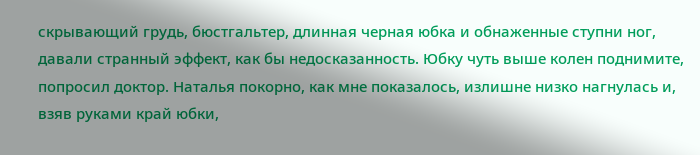скрывающий грудь, бюстгальтер, длинная черная юбка и обнаженные ступни ног, давали странный эффект, как бы недосказанность. Юбку чуть выше колен поднимите, попросил доктор. Наталья покорно, как мне показалось, излишне низко нагнулась и, взяв руками край юбки,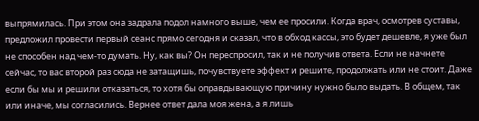выпрямилась. При этом она задрала подол намного выше, чем ее просили. Когда врач, осмотрев суставы, предложил провести первый сеанс прямо сегодня и сказал, что в обход кассы, это будет дешевле, я уже был не способен над чем-то думать. Ну, как вы? Он переспросил, так и не получив ответа. Если не начнете сейчас, то вас второй раз сюда не затащишь, почувствуете эффект и решите, продолжать или не стоит. Даже если бы мы и решили отказаться, то хотя бы оправдывающую причину нужно было выдать. В общем, так или иначе, мы согласились. Вернее ответ дала моя жена, а я лишь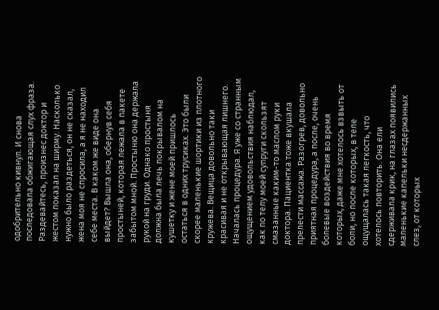одобрительно кивнул. И снова последовала обжигающая слух фраза. Раздевайтесь, произнес доктор и жестом показал на ширму. Насколько нужно было раздеться, он не сказал, жена моя не спросила, а я не находил себе места. В каком же виде она выйдет? Вышла она, обернув себя простыней, которая лежала в пакете забытом мной. Простыню она держала рукой на груди. Однако простыня должна была лечь покрывалом на кушетку и жене моей пришлось остаться в одних трусиках. Это были скорее маленькие шортики из плотного кружева. Вещица довольно таки красивая и не открывающая лишнего. Началась процедура. Я уже со странным ощущением удовольствия наблюдал, как по телу моей супруги скользят смазанные каким-то маслом руки доктора. Пациентка тоже вкушала прелести массажа. Разогрев, довольно приятная процедура, а после, очень болевые воздействия во время которых, даже мне хотелось взвыть от боли, но после которых, в теле ощущалась такая легкость, что хотелось повторить. Она ели сдерживала крик, на глазах появились маленькие капельки несдержанных слез, от которых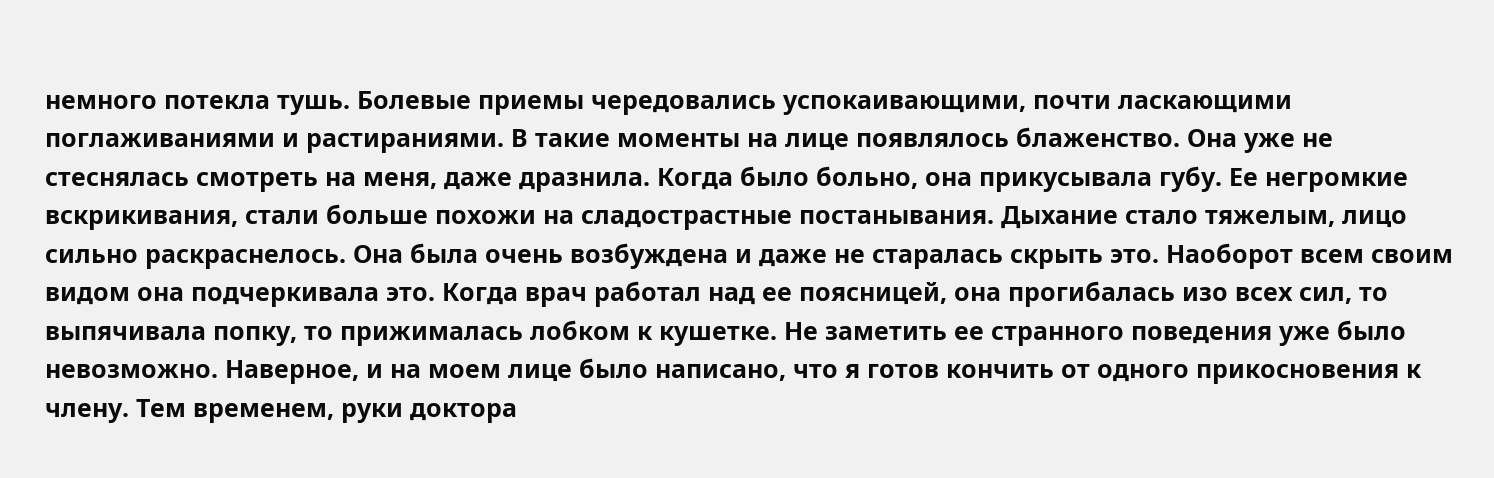немного потекла тушь. Болевые приемы чередовались успокаивающими, почти ласкающими поглаживаниями и растираниями. В такие моменты на лице появлялось блаженство. Она уже не стеснялась смотреть на меня, даже дразнила. Когда было больно, она прикусывала губу. Ее негромкие вскрикивания, стали больше похожи на сладострастные постанывания. Дыхание стало тяжелым, лицо сильно раскраснелось. Она была очень возбуждена и даже не старалась скрыть это. Наоборот всем своим видом она подчеркивала это. Когда врач работал над ее поясницей, она прогибалась изо всех сил, то выпячивала попку, то прижималась лобком к кушетке. Не заметить ее странного поведения уже было невозможно. Наверное, и на моем лице было написано, что я готов кончить от одного прикосновения к члену. Тем временем, руки доктора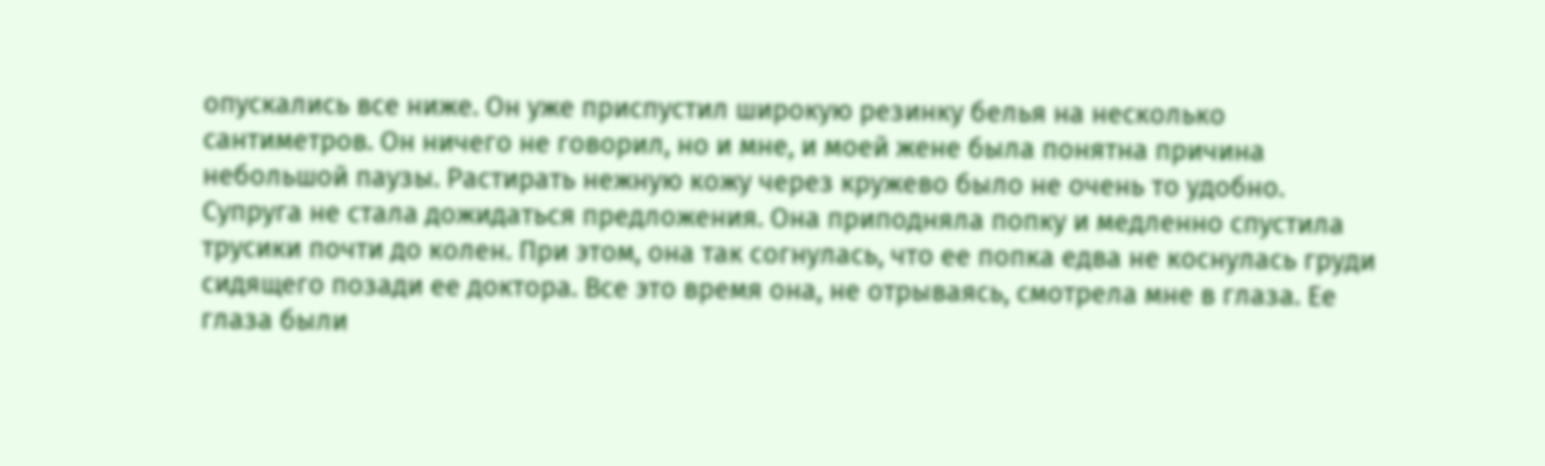опускались все ниже. Он уже приспустил широкую резинку белья на несколько сантиметров. Он ничего не говорил, но и мне, и моей жене была понятна причина небольшой паузы. Растирать нежную кожу через кружево было не очень то удобно. Супруга не стала дожидаться предложения. Она приподняла попку и медленно спустила трусики почти до колен. При этом, она так согнулась, что ее попка едва не коснулась груди сидящего позади ее доктора. Все это время она, не отрываясь, смотрела мне в глаза. Ее глаза были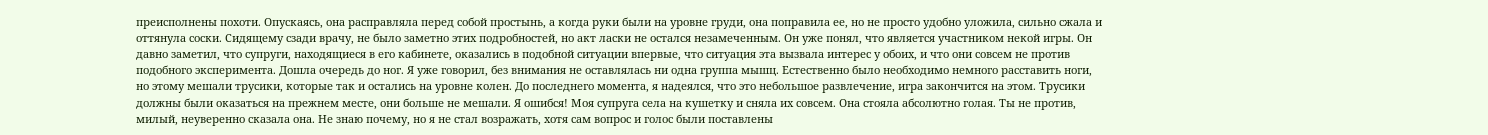преисполнены похоти. Опускаясь, она расправляла перед собой простынь, а когда руки были на уровне груди, она поправила ее, но не просто удобно уложила, сильно сжала и оттянула соски. Сидящему сзади врачу, не было заметно этих подробностей, но акт ласки не остался незамеченным. Он уже понял, что является участником некой игры. Он давно заметил, что супруги, находящиеся в его кабинете, оказались в подобной ситуации впервые, что ситуация эта вызвала интерес у обоих, и что они совсем не против подобного эксперимента. Дошла очередь до ног. Я уже говорил, без внимания не оставлялась ни одна группа мышц. Естественно было необходимо немного расставить ноги, но этому мешали трусики, которые так и остались на уровне колен. До последнего момента, я надеялся, что это небольшое развлечение, игра закончится на этом. Трусики должны были оказаться на прежнем месте, они больше не мешали. Я ошибся! Моя супруга села на кушетку и сняла их совсем. Она стояла абсолютно голая. Ты не против, милый, неуверенно сказала она. Не знаю почему, но я не стал возражать, хотя сам вопрос и голос были поставлены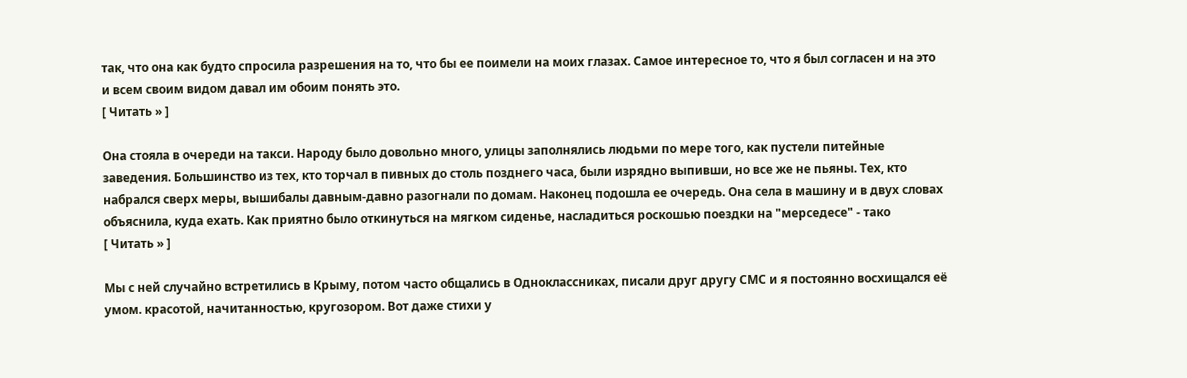так, что она как будто спросила разрешения на то, что бы ее поимели на моих глазах. Самое интересное то, что я был согласен и на это и всем своим видом давал им обоим понять это.
[ Читать » ]

Она стояла в очереди на такси. Народу было довольно много, улицы заполнялись людьми по мере того, как пустели питейные заведения. Большинство из тех, кто торчал в пивных до столь позднего часа, были изрядно выпивши, но все же не пьяны. Тех, кто набрался сверх меры, вышибалы давным-давно разогнали по домам. Наконец подошла ее очередь. Она села в машину и в двух словах объяснила, куда ехать. Как приятно было откинуться на мягком сиденье, насладиться роскошью поездки на "мерседесе" - тако
[ Читать » ]

Мы с ней случайно встретились в Крыму, потом часто общались в Одноклассниках, писали друг другу СМС и я постоянно восхищался её умом. красотой, начитанностью, кругозором. Вот даже стихи у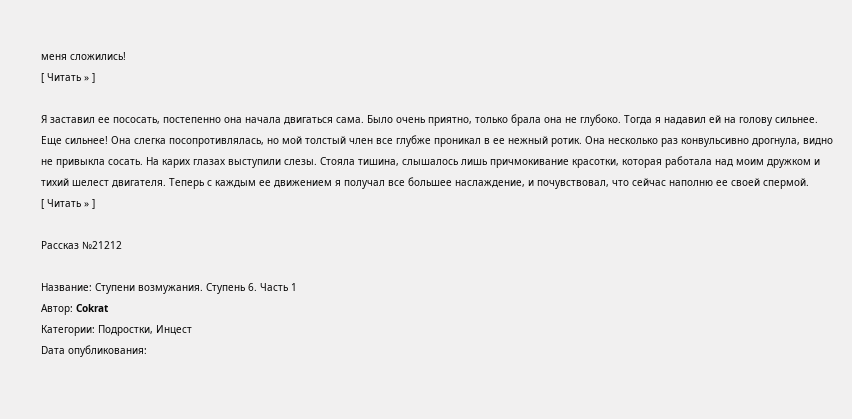меня сложились!
[ Читать » ]

Я заставил ее пососать, постепенно она начала двигаться сама. Было очень приятно, только брала она не глубоко. Тогда я надавил ей на голову сильнее. Еще сильнее! Она слегка посопротивлялась, но мой толстый член все глубже проникал в ее нежный ротик. Она несколько раз конвульсивно дрогнула, видно не привыкла сосать. На карих глазах выступили слезы. Стояла тишина, слышалось лишь причмокивание красотки, которая работала над моим дружком и тихий шелест двигателя. Теперь с каждым ее движением я получал все большее наслаждение, и почувствовал, что сейчас наполню ее своей спермой.
[ Читать » ]

Рассказ №21212

Название: Ступени возмужания. Ступень 6. Часть 1
Автор: Cokrat
Категории: Подростки, Инцест
Dата опубликования: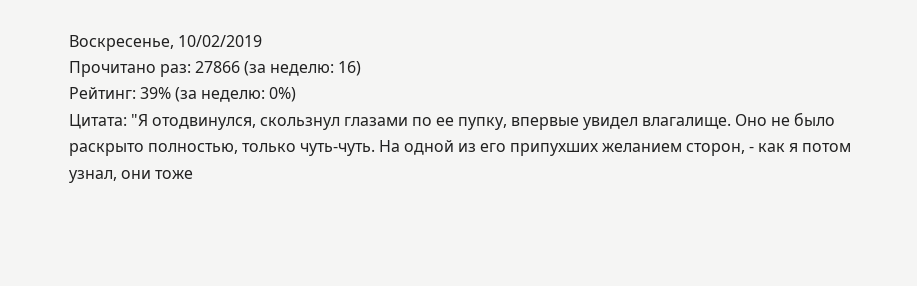Воскресенье, 10/02/2019
Прочитано раз: 27866 (за неделю: 16)
Рейтинг: 39% (за неделю: 0%)
Цитата: "Я отодвинулся, скользнул глазами по ее пупку, впервые увидел влагалище. Оно не было раскрыто полностью, только чуть-чуть. На одной из его припухших желанием сторон, - как я потом узнал, они тоже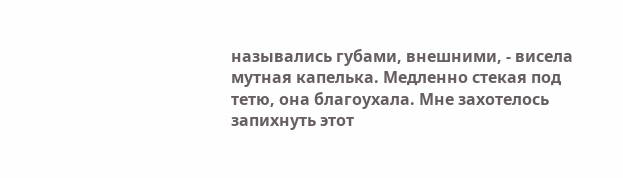назывались губами, внешними, - висела мутная капелька. Медленно стекая под тетю, она благоухала. Мне захотелось запихнуть этот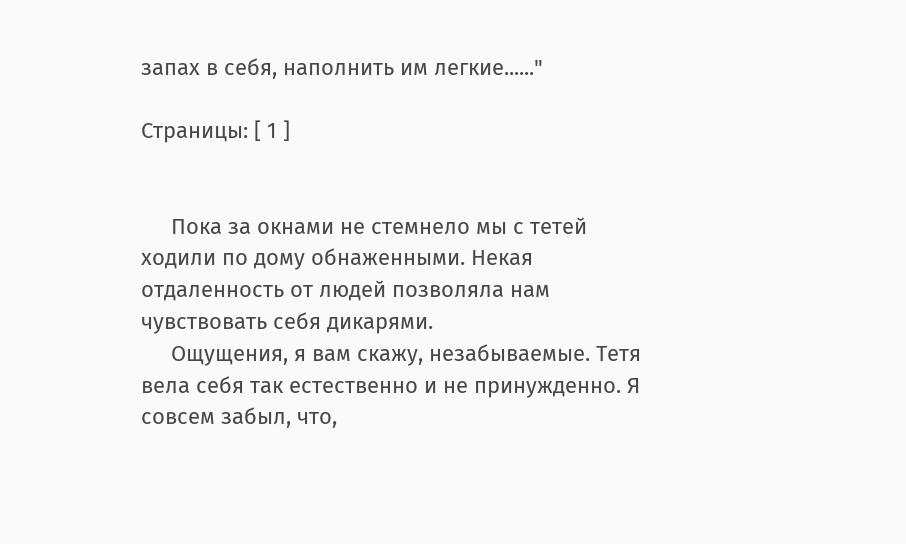запах в себя, наполнить им легкие......"

Страницы: [ 1 ]


     Пока за окнами не стемнело мы с тетей ходили по дому обнаженными. Некая отдаленность от людей позволяла нам чувствовать себя дикарями.
     Ощущения, я вам скажу, незабываемые. Тетя вела себя так естественно и не принужденно. Я совсем забыл, что,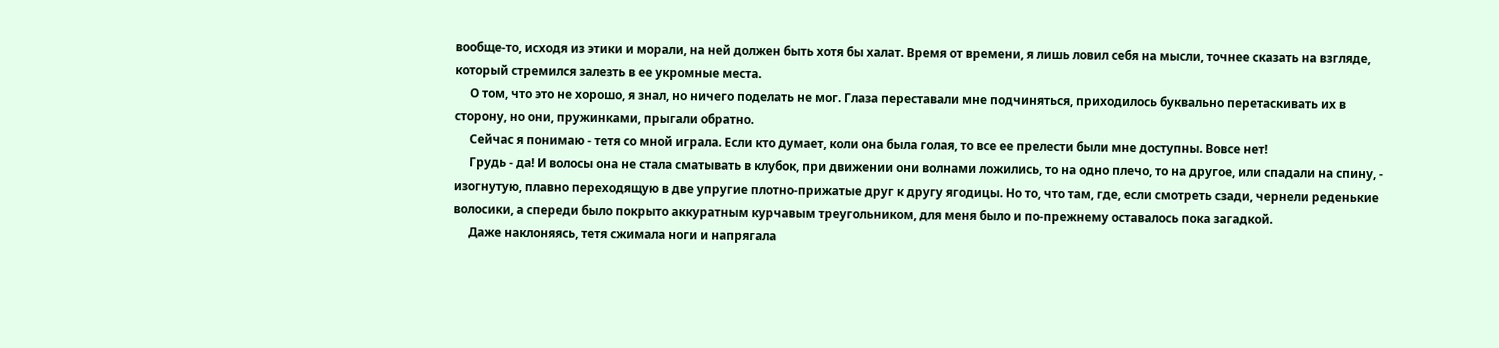вообще-то, исходя из этики и морали, на ней должен быть хотя бы халат. Время от времени, я лишь ловил себя на мысли, точнее сказать на взгляде, который стремился залезть в ее укромные места.
     О том, что это не хорошо, я знал, но ничего поделать не мог. Глаза переставали мне подчиняться, приходилось буквально перетаскивать их в сторону, но они, пружинками, прыгали обратно.
     Сейчас я понимаю - тетя со мной играла. Если кто думает, коли она была голая, то все ее прелести были мне доступны. Вовсе нет!
     Грудь - да! И волосы она не стала сматывать в клубок, при движении они волнами ложились, то на одно плечо, то на другое, или спадали на спину, - изогнутую, плавно переходящую в две упругие плотно-прижатые друг к другу ягодицы. Но то, что там, где, если смотреть сзади, чернели реденькие волосики, а спереди было покрыто аккуратным курчавым треугольником, для меня было и по-прежнему оставалось пока загадкой.
     Даже наклоняясь, тетя сжимала ноги и напрягала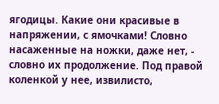ягодицы. Какие они красивые в напряжении, с ямочками! Словно насаженные на ножки, даже нет, - словно их продолжение. Под правой коленкой у нее, извилисто,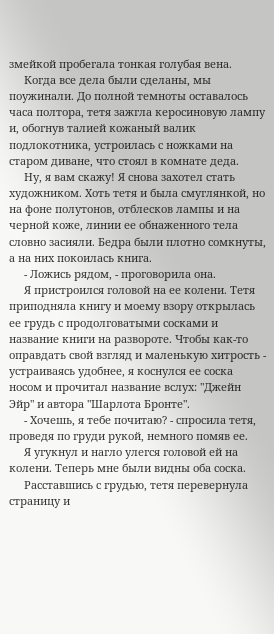змейкой пробегала тонкая голубая вена.
     Когда все дела были сделаны, мы поужинали. До полной темноты оставалось часа полтора, тетя зажгла керосиновую лампу и, обогнув талией кожаный валик подлокотника, устроилась с ножками на старом диване, что стоял в комнате деда.
     Ну, я вам скажу! Я снова захотел стать художником. Хоть тетя и была смуглянкой, но на фоне полутонов, отблесков лампы и на черной коже, линии ее обнаженного тела словно засияли. Бедра были плотно сомкнуты, а на них покоилась книга.
     - Ложись рядом, - проговорила она.
     Я пристроился головой на ее колени. Тетя приподняла книгу и моему взору открылась ее грудь с продолговатыми сосками и название книги на развороте. Чтобы как-то оправдать свой взгляд и маленькую хитрость - устраиваясь удобнее, я коснулся ее соска носом и прочитал название вслух: "Джейн Эйр" и автора "Шарлота Бронте".
     - Хочешь, я тебе почитаю? - спросила тетя, проведя по груди рукой, немного помяв ее.
     Я угукнул и нагло улегся головой ей на колени. Теперь мне были видны оба соска.
     Расставшись с грудью, тетя перевернула страницу и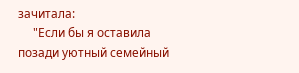зачитала:
     "Если бы я оставила позади уютный семейный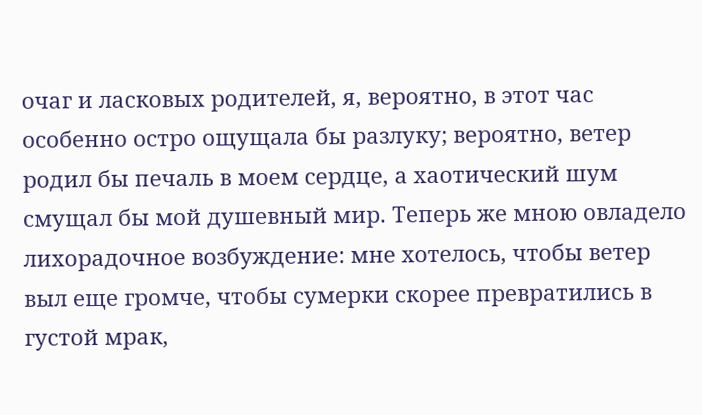очаг и ласковых родителей, я, вероятно, в этот час особенно остро ощущала бы разлуку; вероятно, ветер родил бы печаль в моем сердце, а хаотический шум смущал бы мой душевный мир. Теперь же мною овладело лихорадочное возбуждение: мне хотелось, чтобы ветер выл еще громче, чтобы сумерки скорее превратились в густой мрак,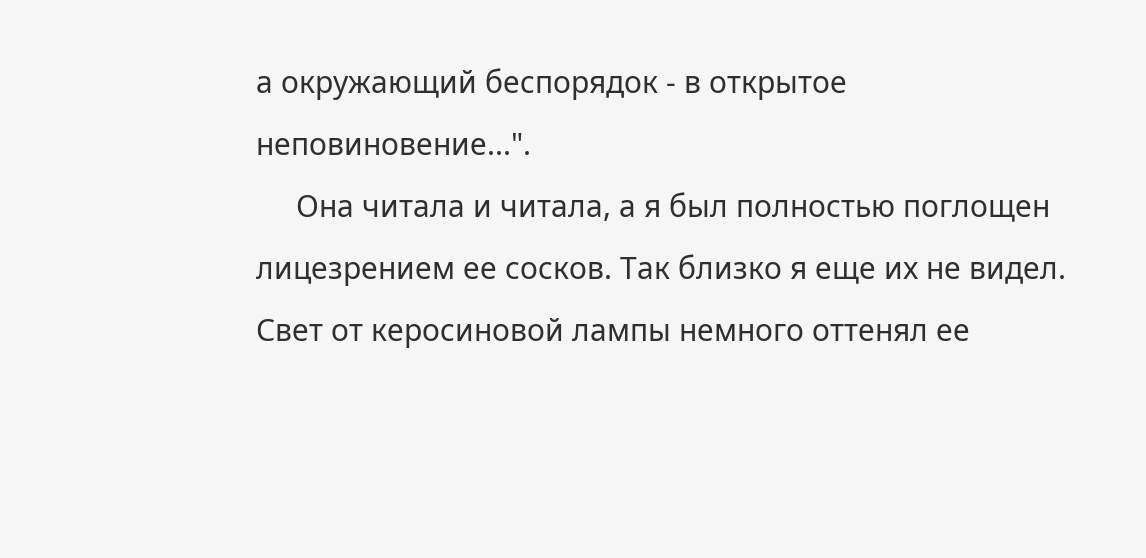а окружающий беспорядок - в открытое неповиновение...".
     Она читала и читала, а я был полностью поглощен лицезрением ее сосков. Так близко я еще их не видел. Свет от керосиновой лампы немного оттенял ее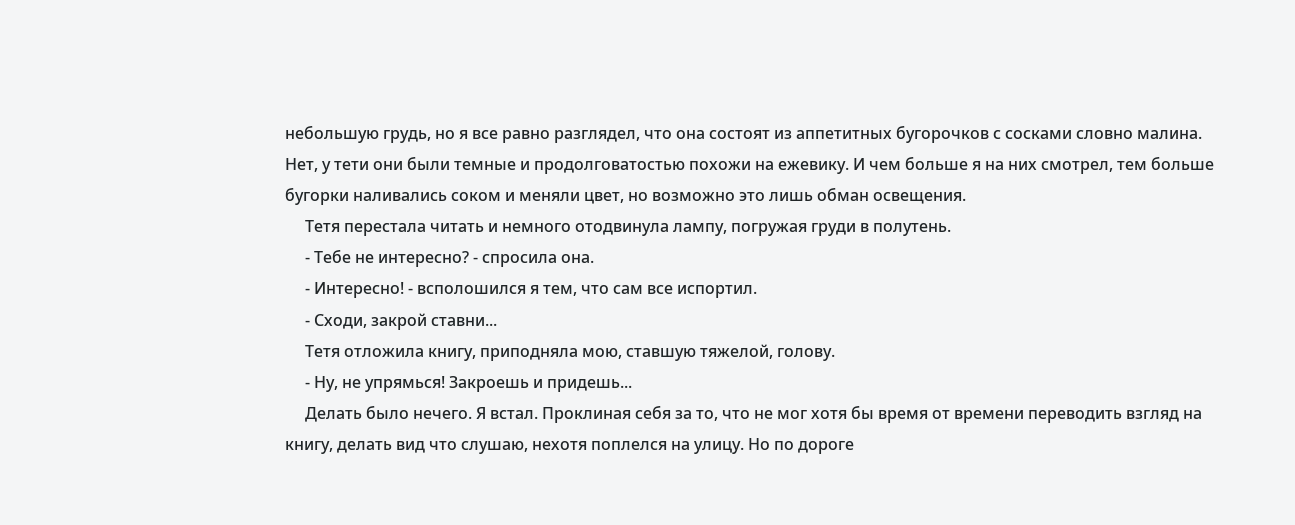небольшую грудь, но я все равно разглядел, что она состоят из аппетитных бугорочков с сосками словно малина. Нет, у тети они были темные и продолговатостью похожи на ежевику. И чем больше я на них смотрел, тем больше бугорки наливались соком и меняли цвет, но возможно это лишь обман освещения.
     Тетя перестала читать и немного отодвинула лампу, погружая груди в полутень.
     - Тебе не интересно? - спросила она.
     - Интересно! - всполошился я тем, что сам все испортил.
     - Сходи, закрой ставни...
     Тетя отложила книгу, приподняла мою, ставшую тяжелой, голову.
     - Ну, не упрямься! Закроешь и придешь...
     Делать было нечего. Я встал. Проклиная себя за то, что не мог хотя бы время от времени переводить взгляд на книгу, делать вид что слушаю, нехотя поплелся на улицу. Но по дороге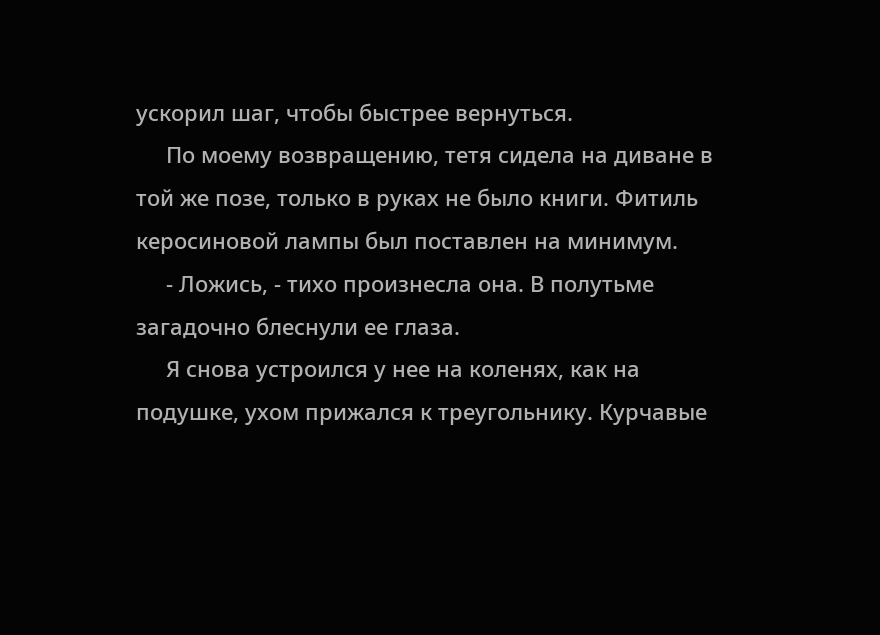ускорил шаг, чтобы быстрее вернуться.
     По моему возвращению, тетя сидела на диване в той же позе, только в руках не было книги. Фитиль керосиновой лампы был поставлен на минимум.
     - Ложись, - тихо произнесла она. В полутьме загадочно блеснули ее глаза.
     Я снова устроился у нее на коленях, как на подушке, ухом прижался к треугольнику. Курчавые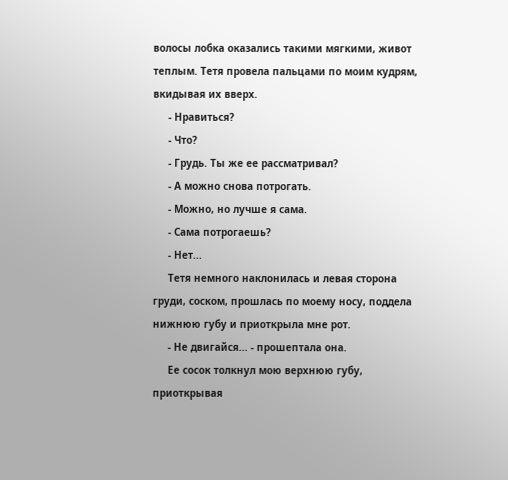волосы лобка оказались такими мягкими, живот теплым. Тетя провела пальцами по моим кудрям, вкидывая их вверх.
     - Нравиться?
     - Что?
     - Грудь. Ты же ее рассматривал?
     - А можно снова потрогать.
     - Можно, но лучше я сама.
     - Сама потрогаешь?
     - Нет...
     Тетя немного наклонилась и левая сторона груди, соском, прошлась по моему носу, поддела нижнюю губу и приоткрыла мне рот.
     - Не двигайся... - прошептала она.
     Ее сосок толкнул мою верхнюю губу, приоткрывая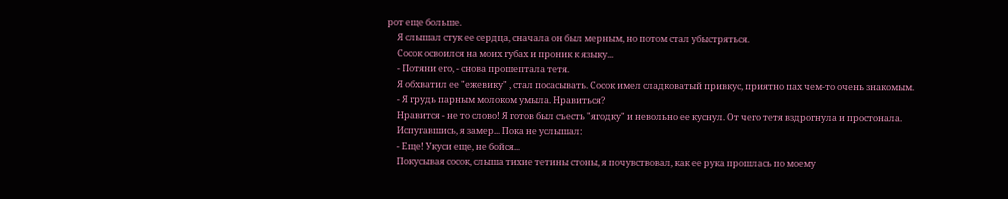рот еще больше.
     Я слышал стук ее сердца, сначала он был мерным, но потом стал убыстряться.
     Сосок освоился на моих губах и проник к языку...
     - Потяни его, - снова прошептала тетя.
     Я обхватил ее "ежевику" , стал посасывать. Сосок имел сладковатый привкус, приятно пах чем-то очень знакомым.
     - Я грудь парным молоком умыла. Нравиться?
     Нравится - не то слово! Я готов был съесть "ягодку" и невольно ее куснул. От чего тетя вздрогнула и простонала.
     Испугавшись, я замер... Пока не услышал:
     - Еще! Укуси еще, не бойся...
     Покусывая сосок, слыша тихие тетины стоны, я почувствовал, как ее рука прошлась по моему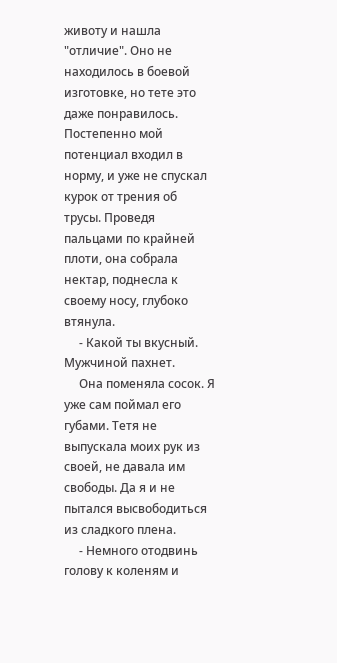животу и нашла "отличие". Оно не находилось в боевой изготовке, но тете это даже понравилось. Постепенно мой потенциал входил в норму, и уже не спускал курок от трения об трусы. Проведя пальцами по крайней плоти, она собрала нектар, поднесла к своему носу, глубоко втянула.
     - Какой ты вкусный. Мужчиной пахнет.
     Она поменяла сосок. Я уже сам поймал его губами. Тетя не выпускала моих рук из своей, не давала им свободы. Да я и не пытался высвободиться из сладкого плена.
     - Немного отодвинь голову к коленям и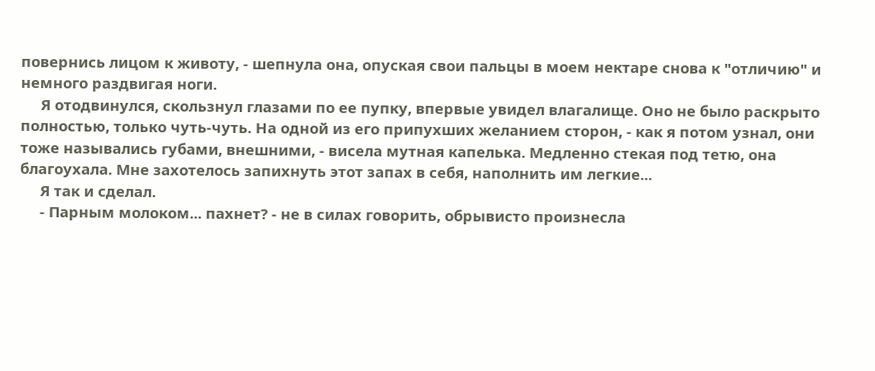повернись лицом к животу, - шепнула она, опуская свои пальцы в моем нектаре снова к "отличию" и немного раздвигая ноги.
     Я отодвинулся, скользнул глазами по ее пупку, впервые увидел влагалище. Оно не было раскрыто полностью, только чуть-чуть. На одной из его припухших желанием сторон, - как я потом узнал, они тоже назывались губами, внешними, - висела мутная капелька. Медленно стекая под тетю, она благоухала. Мне захотелось запихнуть этот запах в себя, наполнить им легкие...
     Я так и сделал.
     - Парным молоком... пахнет? - не в силах говорить, обрывисто произнесла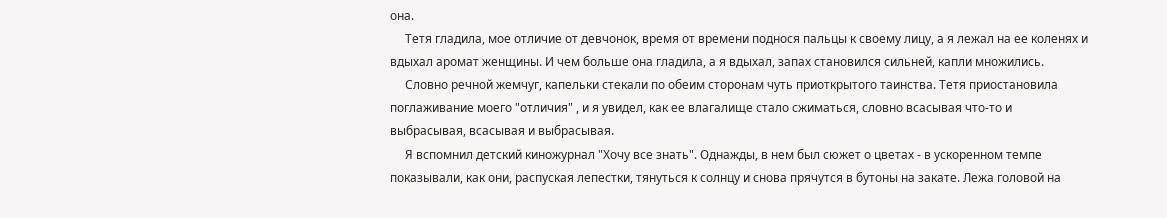она.
     Тетя гладила, мое отличие от девчонок, время от времени поднося пальцы к своему лицу, а я лежал на ее коленях и вдыхал аромат женщины. И чем больше она гладила, а я вдыхал, запах становился сильней, капли множились.
     Словно речной жемчуг, капельки стекали по обеим сторонам чуть приоткрытого таинства. Тетя приостановила поглаживание моего "отличия" , и я увидел, как ее влагалище стало сжиматься, словно всасывая что-то и выбрасывая, всасывая и выбрасывая.
     Я вспомнил детский киножурнал "Хочу все знать". Однажды, в нем был сюжет о цветах - в ускоренном темпе показывали, как они, распуская лепестки, тянуться к солнцу и снова прячутся в бутоны на закате. Лежа головой на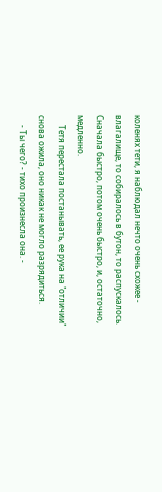коленях тети, я наблюдал нечто очень схожее - влагалище, то собиралось в бутон, то распускалось. Сначала быстро, потом очень быстро, и, остаточно, медленно.
     Тетя перестала постанывать, ее рука на "отличии" снова ожила, оно никак не могло разрядиться.
     - Ты чего? - тихо произнесла она. -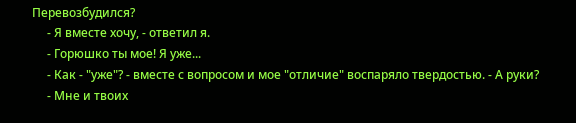Перевозбудился?
     - Я вместе хочу, - ответил я.
     - Горюшко ты мое! Я уже...
     - Как - "уже"? - вместе с вопросом и мое "отличие" воспаряло твердостью. - А руки?
     - Мне и твоих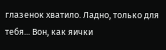глазенок хватило. Ладно, только для тебя... Вон, как яички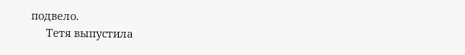подвело.
     Тетя выпустила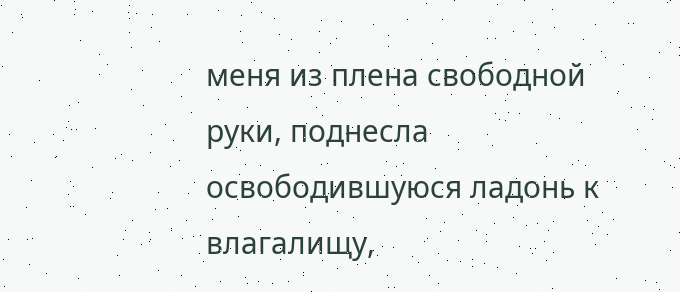меня из плена свободной руки, поднесла освободившуюся ладонь к влагалищу,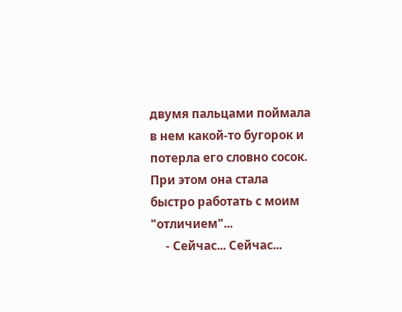двумя пальцами поймала в нем какой-то бугорок и потерла его словно сосок. При этом она стала быстро работать с моим "отличием"...
     - Сейчас... Сейчас...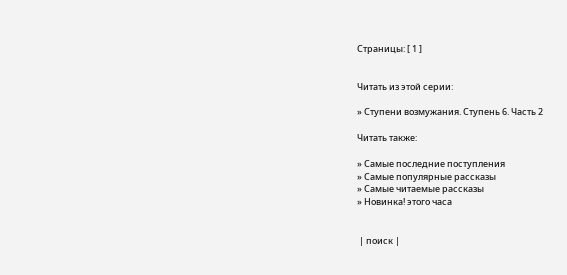Страницы: [ 1 ]


Читать из этой серии:

» Ступени возмужания. Ступень 6. Часть 2

Читать также:

» Самые последние поступления
» Самые популярные рассказы
» Самые читаемые рассказы
» Новинка! этого часа


 | поиск |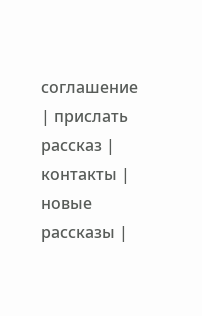соглашение | прислать рассказ | контакты | новые рассказы |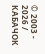© 2003 - 2026 / КАБАЧОК